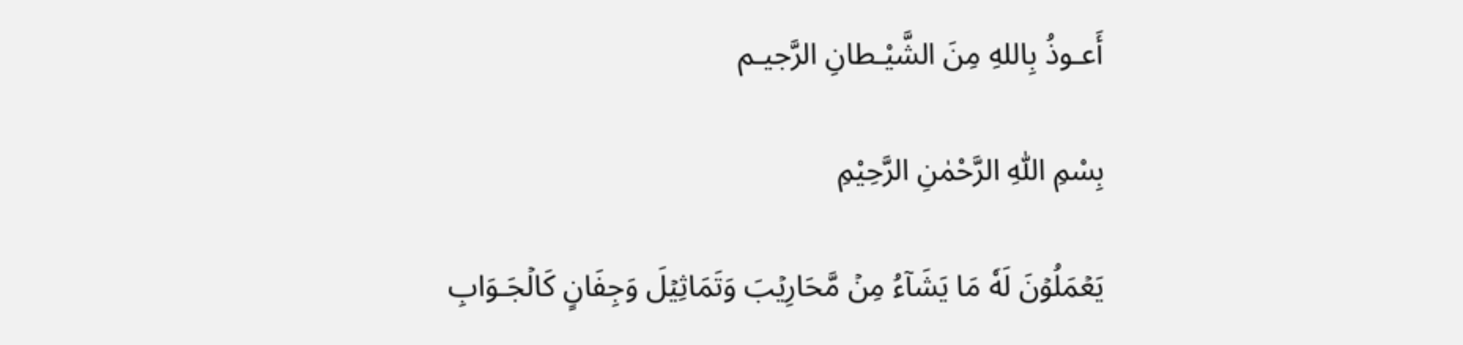أَعـوذُ بِاللهِ مِنَ الشَّيْـطانِ الرَّجيـم

بِسْمِ اللّٰهِ الرَّحْمٰنِ الرَّحِيْمِ

يَعۡمَلُوۡنَ لَهٗ مَا يَشَآءُ مِنۡ مَّحَارِيۡبَ وَتَمَاثِيۡلَ وَجِفَانٍ كَالۡجَـوَابِ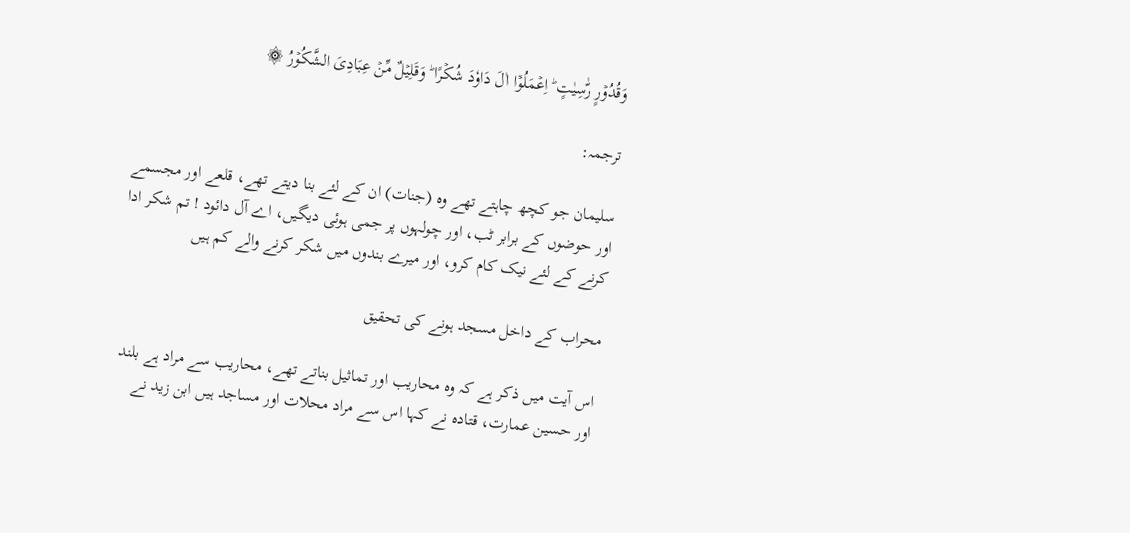وَقُدُوۡرٍ رّٰسِيٰتٍ ؕ اِعۡمَلُوۡۤا اٰلَ دَاوٗدَ شُكۡرًا ؕ وَقَلِيۡلٌ مِّنۡ عِبَادِىَ الشَّكُوۡرُ ۞

ترجمہ:

سلیمان جو کچھ چاہتے تھے وہ (جنات) ان کے لئے بنا دیتے تھے، قلعے اور مجسمے اور حوضوں کے برابر ٹب، اور چولہوں پر جمی ہوئی دیگیں، اے آل دائود ! تم شکر ادا کرنے کے لئے نیک کام کرو، اور میرے بندوں میں شکر کرنے والے کم ہیں

محراب کے داخل مسجد ہونے کی تحقیق

اس آیت میں ذکر ہے کہ وہ محاریب اور تماثیل بناتے تھے، محاریب سے مراد ہے بلند اور حسین عمارت، قتادہ نے کہا اس سے مراد محلات اور مساجد ہیں ابن زید نے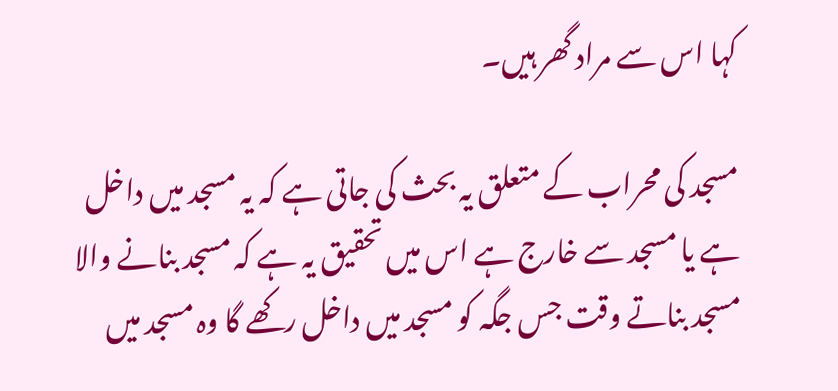کہا اس سے مراد گھر ہیں۔

مسجد کی محراب کے متعلق یہ بحث کی جاتی ہے کہ یہ مسجد میں داخل ہے یا مسجد سے خارج ہے اس میں تحقیق یہ ہے کہ مسجد بنانے والا مسجد بناتے وقت جس جگہ کو مسجد میں داخل رکھے گا وہ مسجد میں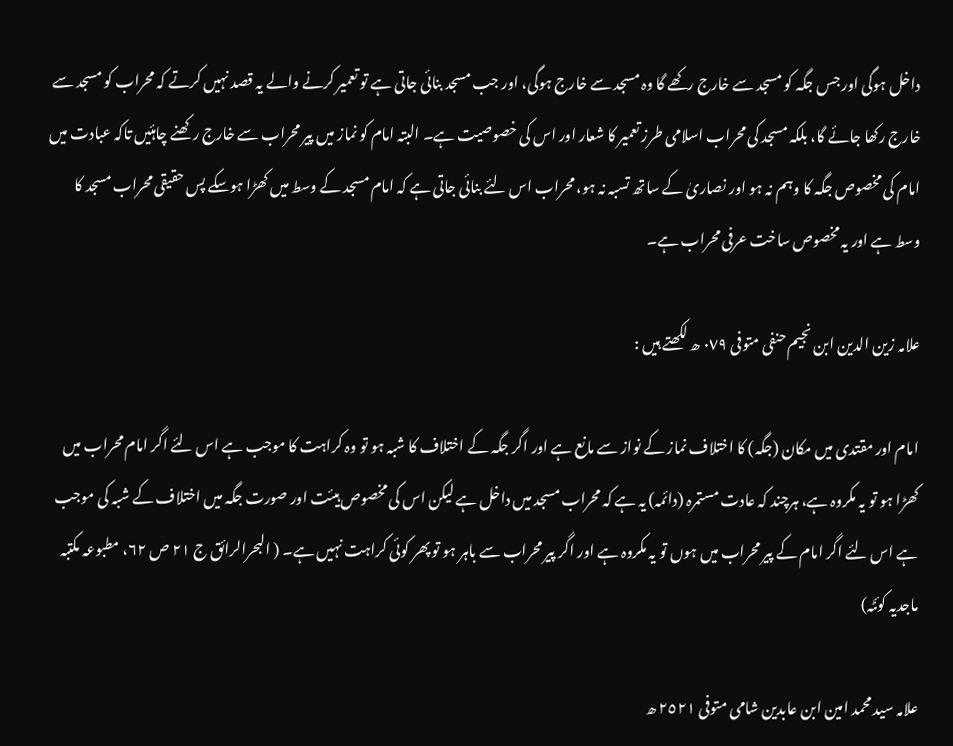داخل ہوگی اور جس جگہ کو مسجد سے خارج رکھے گا وہ مسجد سے خارج ہوگی، اور جب مسجد بنائی جاتی ہے تو تعمیر کرنے والے یہ قصد نہیں کرتے کہ محراب کو مسجد سے خارج رکھا جائے گا، بلکہ مسجد کی محراب اسلامی طرز تعمیر کا شعار اور اس کی خصوصیت ہے۔ البتہ امام کو نماز میں پیر محراب سے خارج رکھنے چاہئیں تاکہ عبادت میں امام کی مخصوص جگہ کا وہم نہ ہو اور نصاریٰ کے ساتھ تسبہ نہ ہو، محراب اس لئے بنائی جاتی ہے کہ امام مسجد کے وسط میں کھڑا ہوسکے پس حقیقی محراب مسجد کا وسط ہے اور یہ مخصوص ساخت عرفی محراب ہے۔

علامہ زین الدین ابن نجیم حنفی متوفی ٠٧٩ ھ لکھتے ہیں :

امام اور مقتدی میں مکان (جگہ) کا اختلاف نماز کے نواز سے مانع ہے اور اگر جگہ کے اختلاف کا شبہ ہو تو وہ کراہت کا موجب ہے اس لئے اگر امام محراب میں کھڑا ہو تو یہ مکروہ ہے، ہرچند کہ عادت مستمرہ (دائمہ) یہ ہے کہ محراب مسجد میں داخل ہے لیکن اس کی مخصوص ہیئت اور صورت جگہ میں اختلاف کے شبہ کی موجب ہے اس لئے اگر امام کے پیر محراب میں ہوں تو یہ مکروہ ہے اور اگر پیر محراب سے باہر ہو تو پھر کوئی کراہت نہیں ہے۔ ( البحرالرائق ج ٢١ ص ٦٢، مطبوعہ مکتبہ ماجدیہ کوئٹہ)

علامہ سید محمد امین ابن عابدین شامی متوفی ٢٥٢١ ھ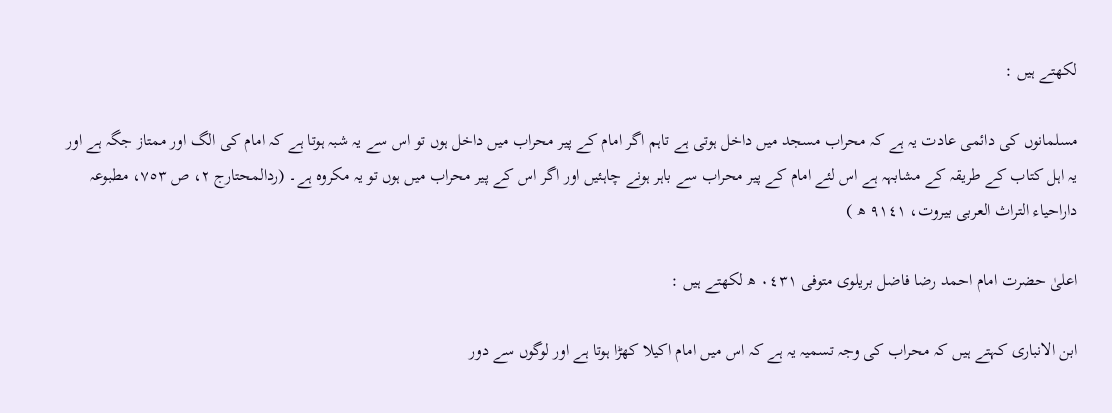لکھتے ہیں :

مسلمانوں کی دائمی عادت یہ ہے کہ محراب مسجد میں داخل ہوتی ہے تاہم اگر امام کے پیر محراب میں داخل ہوں تو اس سے یہ شبہ ہوتا ہے کہ امام کی الگ اور ممتاز جگہ ہے اور یہ اہل کتاب کے طریقہ کے مشابہہ ہے اس لئے امام کے پیر محراب سے باہر ہونے چاہئیں اور اگر اس کے پیر محراب میں ہوں تو یہ مکروہ ہے۔ (ردالمحتارج ٢، ص ٧٥٣، مطبوعہ داراحیاء التراث العربی بیروت، ٩١٤١ ھ )

اعلیٰ حضرت امام احمد رضا فاضل بریلوی متوفی ٠٤٣١ ھ لکھتے ہیں :

ابن الانباری کہتے ہیں کہ محراب کی وجہ تسمیہ یہ ہے کہ اس میں امام اکیلا کھڑا ہوتا ہے اور لوگوں سے دور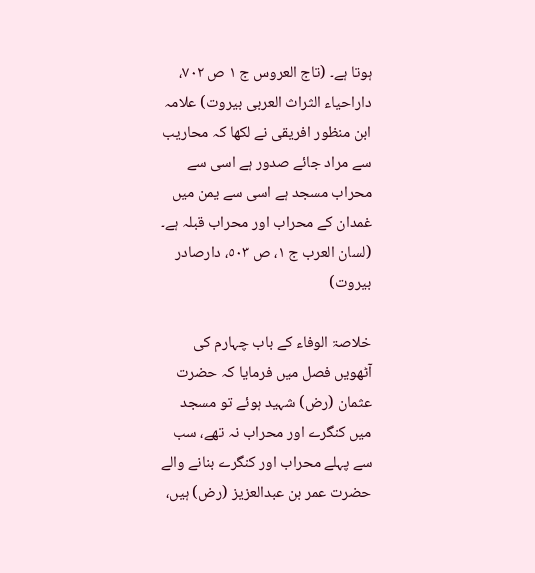ہوتا ہے۔ (تاج العروس ج ١ ص ٧٠٢، داراحیاء الثراث العربی بیروت) علامہ ابن منظور افریقی نے لکھا کہ محاریب سے مراد جائے صدور ہے اسی سے محراب مسجد ہے اسی سے یمن میں غمدان کے محراب اور محراب قبلہ ہے۔ (لسان العرب ج ١، ص ٥٠٣، دارصادر بیروت)

خلاصۃ الوفاء کے باب چہارم کی آٹھویں فصل میں فرمایا کہ حضرت عثمان (رض) شہید ہوئے تو مسجد میں کنگرے اور محراب نہ تھے، سب سے پہلے محراب اور کنگرے بنانے والے حضرت عمر بن عبدالعزیز (رض) ہیں،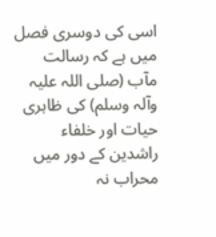اسی کی دوسری فصل میں ہے کہ رسالت مآب (صلی اللہ علیہ وآلہ وسلم) کی ظاہری حیات اور خلفاء راشدین کے دور میں محراب نہ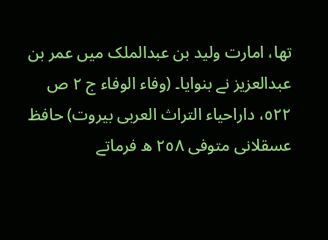تھا، امارت ولید بن عبدالملک میں عمر بن عبدالعزیز نے بنوایا۔ (وفاء الوفاء ج ٢ ص ٥٢٢، داراحیاء التراث العربی بیروت) حافظ عسقلانی متوفی ٢٥٨ ھ فرماتے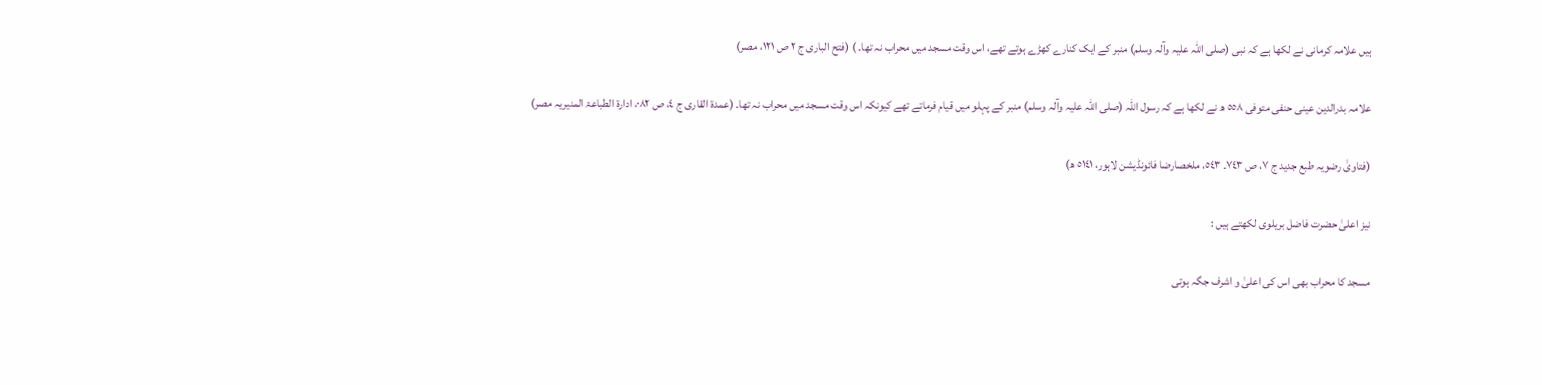ہیں علامہ کرمانی نے لکھا ہے کہ نبی (صلی اللہ علیہ وآلہ وسلم) منبر کے ایک کنارے کھڑے ہوتے تھے، اس وقت مسجد میں محراب نہ تھا۔ ) (فتح الباری ج ٢ ص ١٢١، مصر)

علامہ بدرالدین عینی حنفی متوفی ٥٥٨ ھ نے لکھا ہے کہ رسول اللہ (صلی اللہ علیہ وآلہ وسلم) منبر کے پہلو میں قیام فرماتے تھے کیونکہ اس وقت مسجد میں محراب نہ تھا۔ (عمدۃ القاری ج ٤، ص ٠٨٢، ادارۃ الطباعۃ المنیریہ مصر)

(فتاویٰ رضویہ طبع جدید ج ٧، ص ٧٤٣۔ ٥٤٣، ملخصارضا فائونڈیشن لاہور، ٥١٤١ ھ)

نیز اعلیٰ حضرت فاضل بریلوی لکھتے ہیں :

مسجد کا محراب بھی اس کی اعلیٰ و اشرف جگہ ہوتی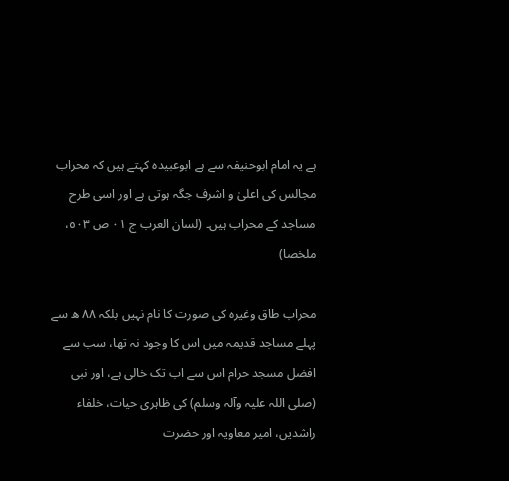ہے یہ امام ابوحنیفہ سے ہے ابوعبیدہ کہتے ہیں کہ محراب مجالس کی اعلیٰ و اشرف جگہ ہوتی ہے اور اسی طرح مساجد کے محراب ہیں۔ (لسان العرب ج ٠١ ص ٥٠٣، ملخصا)

محراب طاق وغیرہ کی صورت کا نام نہیں بلکہ ٨٨ ھ سے پہلے مساجد قدیمہ میں اس کا وجود نہ تھا، سب سے افضل مسجد حرام اس سے اب تک خالی ہے، اور نبی (صلی اللہ علیہ وآلہ وسلم) کی ظاہری حیات، خلفاء راشدیں، امیر معاویہ اور حضرت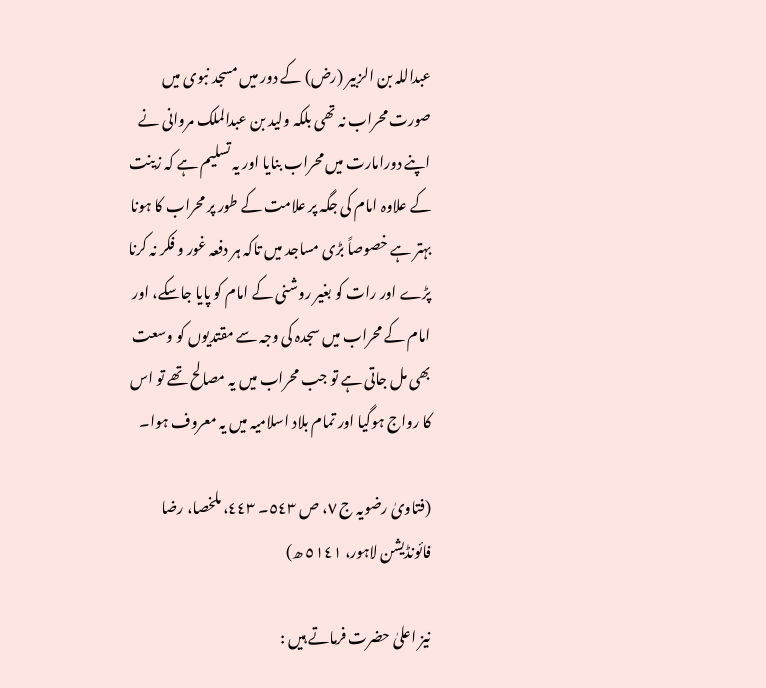عبداللہ بن الزبیر (رض) کے دور میں مسجد نبوی میں صورت محراب نہ تھی بلکہ ولید بن عبدالملک مروانی نے اپنے دورامارت میں محراب بنایا اور یہ تسلیم ہے کہ زینت کے علاوہ امام کی جگہ پر علامت کے طور پر محراب کا ہونا بہتر ہے خصوصاً بڑی مساجد میں تاکہ ہر دفعہ غور و فکر نہ کرنا پڑے اور رات کو بغیر روشنی کے امام کو پایا جاسکے، اور امام کے محراب میں سجدہ کی وجہ سے مقتدیوں کو وسعت بھی مل جاتی ہے تو جب محراب میں یہ مصالح تھے تو اس کا رواج ہوگیا اور تمام بلاد اسلامیہ میں یہ معروف ہوا۔

(فتاویٰ رضویہ ج ٧، ص ٥٤٣۔ ٤٤٣، ملخصا، رضا فائونڈیشن لاہور، ٥١٤١ ھ)

نیز اعلیٰ حضرت فرماتے ہیں :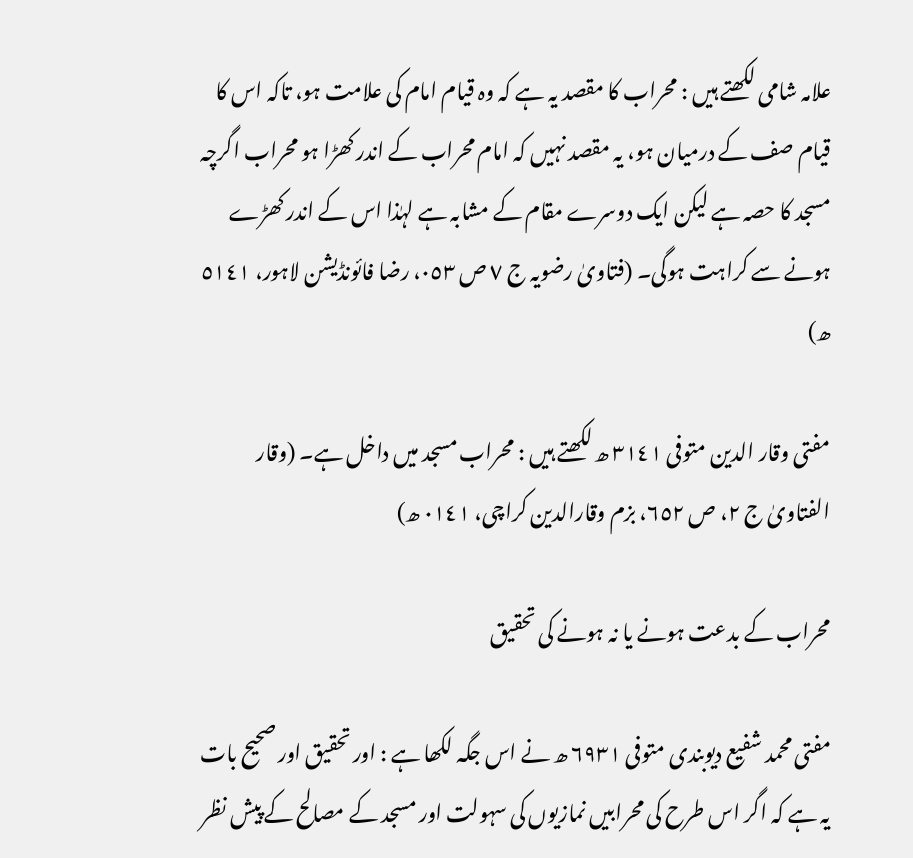علامہ شامی لکھتے ہیں : محراب کا مقصد یہ ہے کہ وہ قیام امام کی علامت ہو، تاکہ اس کا قیام صف کے درمیان ہو، یہ مقصد نہیں کہ امام محراب کے اندر کھڑا ہو محراب اگرچہ مسجد کا حصہ ہے لیکن ایک دوسرے مقام کے مشابہ ہے لہٰذا اس کے اندر کھڑے ہونے سے کراہت ہوگی۔ (فتاویٰ رضویہ ج ٧ ص ٠٥٣، رضا فائونڈیشن لاہور، ٥١٤١ ھ)

مفتی وقار الدین متوفی ٣١٤١ ھ لکھتے ہیں : محراب مسجد میں داخل ہے۔ (وقار الفتاویٰ ج ٢، ص ٦٥٢، بزم وقارالدین کراچی، ٠١٤١ ھ)

محراب کے بدعت ہونے یا نہ ہونے کی تحقیق

مفتی محمد شفیع دیوبندی متوفی ٦٩٣١ ھ نے اس جگہ لکھا ہے : اور تحقیق اور صحیح بات یہ ہے کہ اگر اس طرح کی محرابیں نمازیوں کی سہولت اور مسجد کے مصالح کے پیش نظر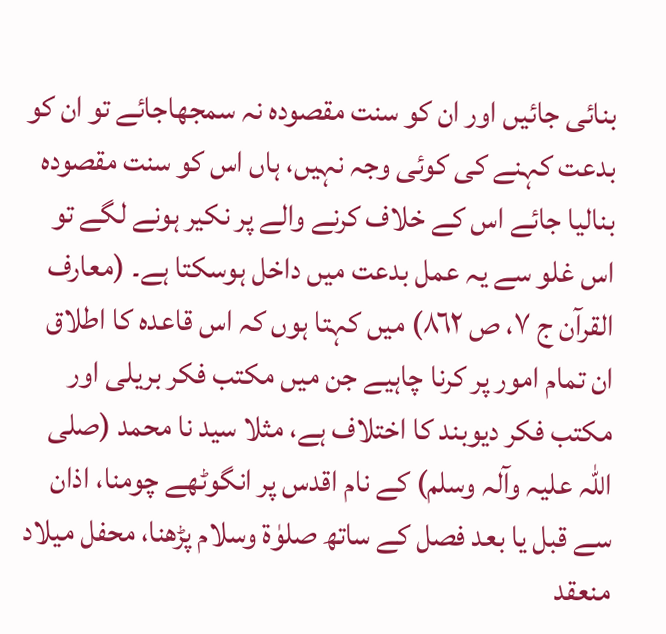بنائی جائیں اور ان کو سنت مقصودہ نہ سمجھاجائے تو ان کو بدعت کہنے کی کوئی وجہ نہیں، ہاں اس کو سنت مقصودہ بنالیا جائے اس کے خلاف کرنے والے پر نکیر ہونے لگے تو اس غلو سے یہ عمل بدعت میں داخل ہوسکتا ہے۔ (معارف القرآن ج ٧، ص ٨٦٢) میں کہتا ہوں کہ اس قاعدہ کا اطلاق ان تمام امور پر کرنا چاہیے جن میں مکتب فکر بریلی اور مکتب فکر دیوبند کا اختلاف ہے، مثلا سید نا محمد (صلی اللہ علیہ وآلہ وسلم) کے نام اقدس پر انگوٹھے چومنا، اذان سے قبل یا بعد فصل کے ساتھ صلوٰۃ وسلام پڑھنا، محفل میلاد منعقد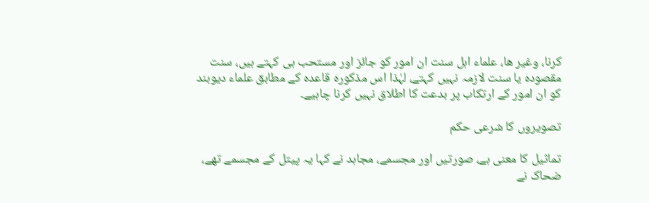کرنا، وغیر ھا، علماء اہل سنت ان امور کو جائز اور مستحب ہی کہتے ہیں، سنت مقصودہ یا سنت لازمہ نہیں کہتے، لہٰذا اس مذکورہ قاعدہ کے مطابق علماء دیوبند کو ان امور کے ارتکاب پر بدعت کا اطلاق نہیں کرنا چاہیے۔

تصویروں کا شرعی حکم

تماثیل کا معنی ہے، صورتیں اور مجسمے، مجاہد نے کہا یہ پیتل کے مجسمے تھے، ضحاک نے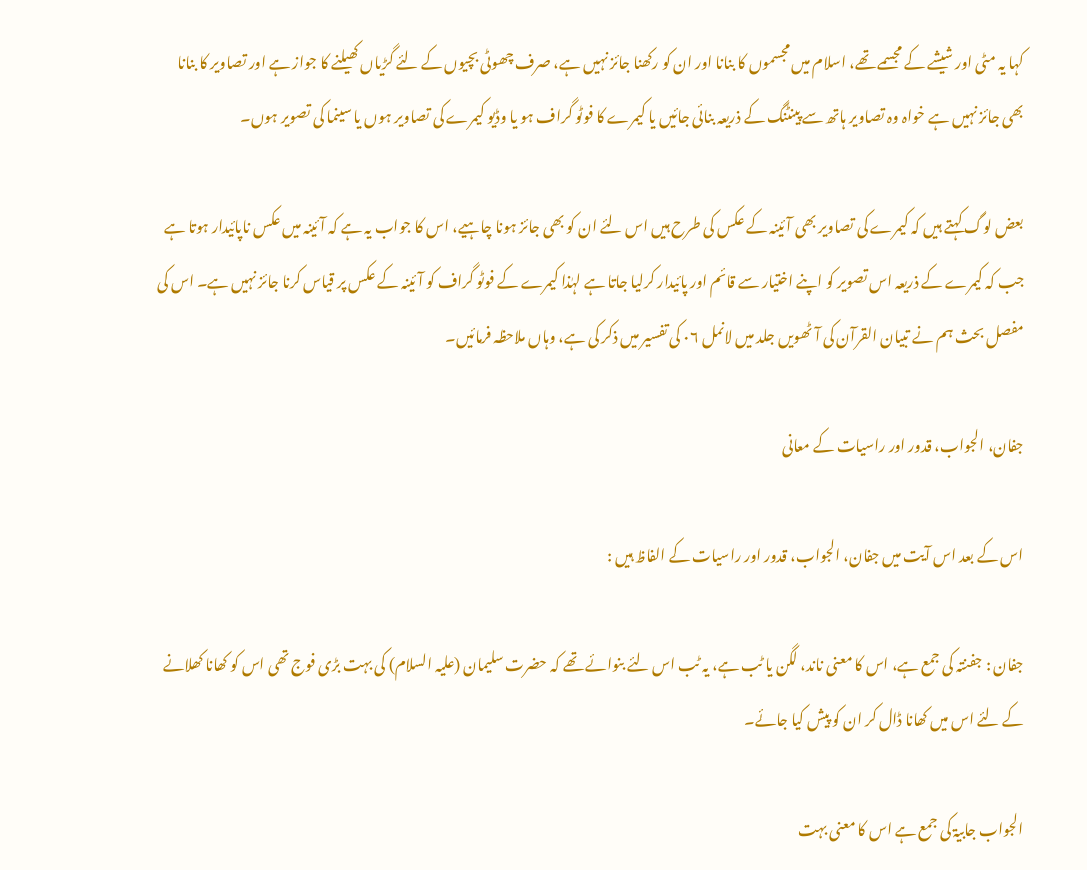کہا یہ مٹی اور شیشے کے مجسمے تھے، اسلام میں مجسموں کا بنانا اور ان کو رکھنا جائز نہیں ہے، صرف چھوٹی بچیوں کے لئے گڑیاں کھیلنے کا جواز ہے اور تصاویر کا بنانا بھی جائز نہیں ہے خواہ وہ تصاویر ہاتھ سے پینٹنگ کے ذریعہ بنائی جائیں یا کیمرے کا فوٹو گراف ہو یا وڈیو کیمرے کی تصاویر ہوں یا سینما کی تصویر ہوں۔

بعض لوگ کہتے ہیں کہ کیمرے کی تصاویر بھی آئینہ کے عکس کی طرح ہیں اس لئے ان کو بھی جائز ہونا چاہیے، اس کا جواب یہ ہے کہ آئینہ میں عکس ناپائیدار ہوتا ہے جب کہ کیمرے کے ذریعہ اس تصویر کو اپنے اختیار سے قائم اور پائیدار کرلیا جاتا ہے لہٰذا کیمرے کے فوٹو گراف کو آئینہ کے عکس پر قیاس کرنا جائز نہیں ہے۔ اس کی مفصل بحث ہم نے تبیان القرآن کی آٹھویں جلد میں لانمل ٠٦ کی تفسیر میں ذکر کی ہے، وہاں ملاحظہ فرمائیں۔

جفان، الجواب، قدور اور راسیات کے معانی

اس کے بعد اس آیت میں جفان، الجواب، قدور اور راسیات کے الفاظ ہیں :

جفان : جفنتہ کی جمع ہے، اس کا معنی ناند، لگن یا ٹب ہے، یہ ٹب اس لئے بنوائے تھے کہ حضرت سلیمان (علیہ السلام) کی بہت بڑی فوج تھی اس کو کھانا کھلانے کے لئے اس میں کھانا ڈال کر ان کو پیش کیا جائے۔

الجواب جابیۃ کی جمع ہے اس کا معنی بہت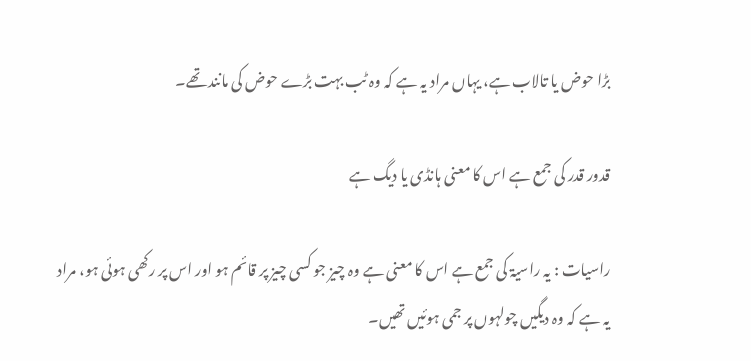بڑا حوض یا تالاب ہے، یہاں مراد یہ ہے کہ وہ ٹب بہت بڑے حوض کی مانند تھے۔

قدور قدر کی جمع ہے اس کا معنی ہانڈی یا دیگ ہے

راسیات : یہ راسیۃ کی جمع ہے اس کا معنی ہے وہ چیز جو کسی چیز پر قائم ہو اور اس پر رکھی ہوئی ہو، مراد یہ ہے کہ وہ دیگیں چولہوں پر جمی ہوئیں تھیں۔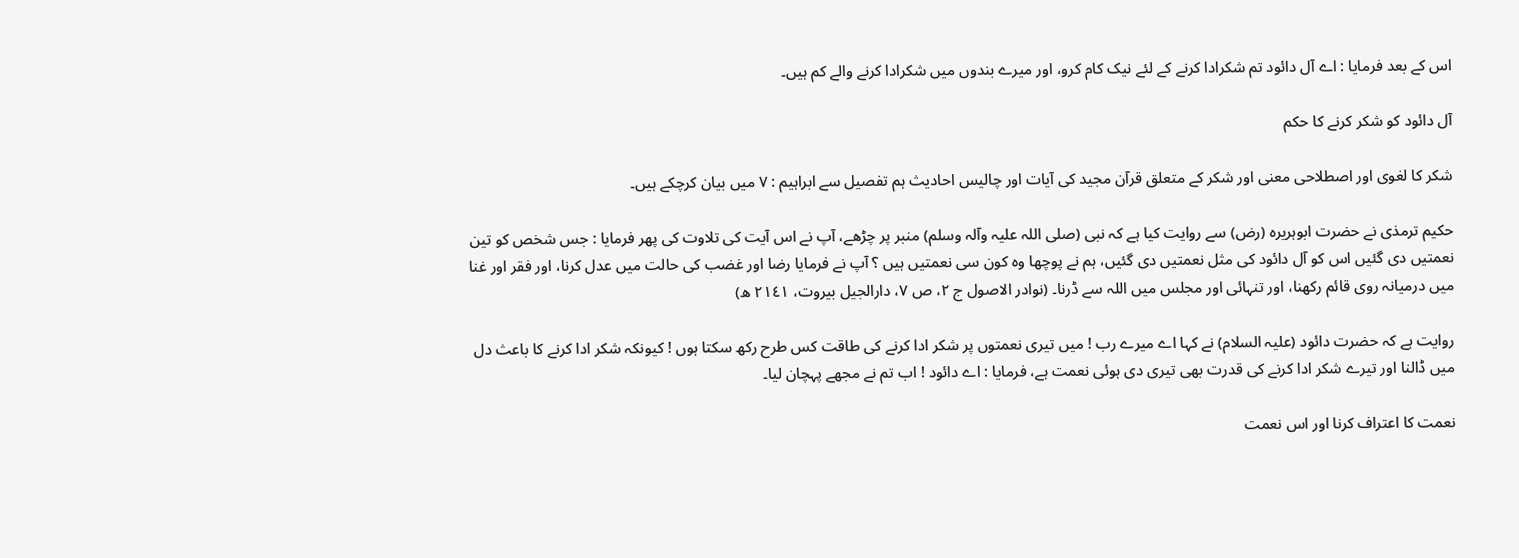اس کے بعد فرمایا : اے آل دائود تم شکرادا کرنے کے لئے نیک کام کرو، اور میرے بندوں میں شکرادا کرنے والے کم ہیں۔

آل دائود کو شکر کرنے کا حکم

شکر کا لغوی اور اصطلاحی معنی اور شکر کے متعلق قرآن مجید کی آیات اور چالیس احادیث ہم تفصیل سے ابراہیم : ٧ میں بیان کرچکے ہیں۔

حکیم ترمذی نے حضرت ابوہریرہ (رض) سے روایت کیا ہے کہ نبی (صلی اللہ علیہ وآلہ وسلم) منبر پر چڑھے، آپ نے اس آیت کی تلاوت کی پھر فرمایا : جس شخص کو تین نعمتیں دی گئیں اس کو آل دائود کی مثل نعمتیں دی گئیں، ہم نے پوچھا وہ کون سی نعمتیں ہیں ؟ آپ نے فرمایا رضا اور غضب کی حالت میں عدل کرنا، اور فقر اور غنا میں درمیانہ روی قائم رکھنا، اور تنہائی اور مجلس میں اللہ سے ڈرنا۔ (نوادر الاصول ج ٢، ص ٧، دارالجیل بیروت، ٢١٤١ ھ)

روایت ہے کہ حضرت دائود (علیہ السلام) نے کہا اے میرے رب ! میں تیری نعمتوں پر شکر ادا کرنے کی طاقت کس طرح رکھ سکتا ہوں ! کیونکہ شکر ادا کرنے کا باعث دل میں ڈالنا اور تیرے شکر ادا کرنے کی قدرت بھی تیری دی ہوئی نعمت ہے، فرمایا : اے دائود ! اب تم نے مجھے پہچان لیا۔

نعمت کا اعتراف کرنا اور اس نعمت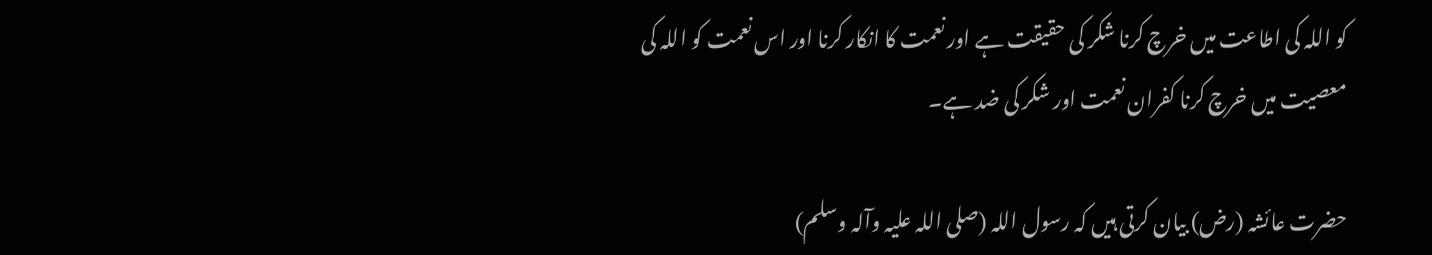کو اللہ کی اطاعت میں خرچ کرنا شکر کی حقیقت ہے اور نعمت کا انکار کرنا اور اس نعمت کو اللہ کی معصیت میں خرچ کرنا کفران نعمت اور شکر کی ضد ہے۔

حضرت عائشہ (رض) بیان کرتی ہیں کہ رسول اللہ (صلی اللہ علیہ وآلہ وسلم)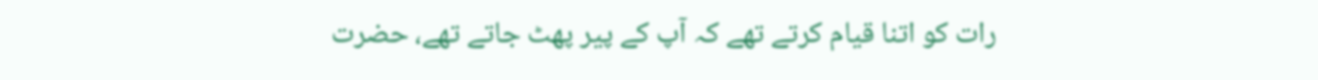رات کو اتنا قیام کرتے تھے کہ آپ کے پیر پھٹ جاتے تھے، حضرت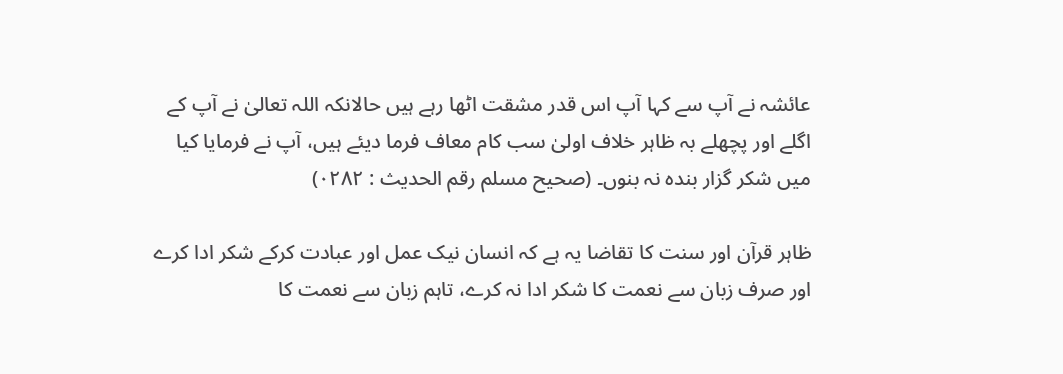عائشہ نے آپ سے کہا آپ اس قدر مشقت اٹھا رہے ہیں حالانکہ اللہ تعالیٰ نے آپ کے اگلے اور پچھلے بہ ظاہر خلاف اولیٰ سب کام معاف فرما دیئے ہیں، آپ نے فرمایا کیا میں شکر گزار بندہ نہ بنوں۔ (صحیح مسلم رقم الحدیث : ٠٢٨٢)

ظاہر قرآن اور سنت کا تقاضا یہ ہے کہ انسان نیک عمل اور عبادت کرکے شکر ادا کرے اور صرف زبان سے نعمت کا شکر ادا نہ کرے، تاہم زبان سے نعمت کا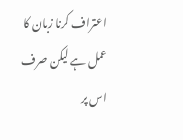اعتراف کرنا زبان کا عمل ہے لیکن صرف اس پر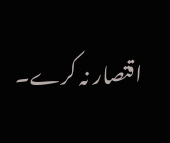اقتصار نہ کرے۔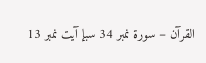القرآن – سورۃ نمبر 34 سبإ آیت نمبر 13